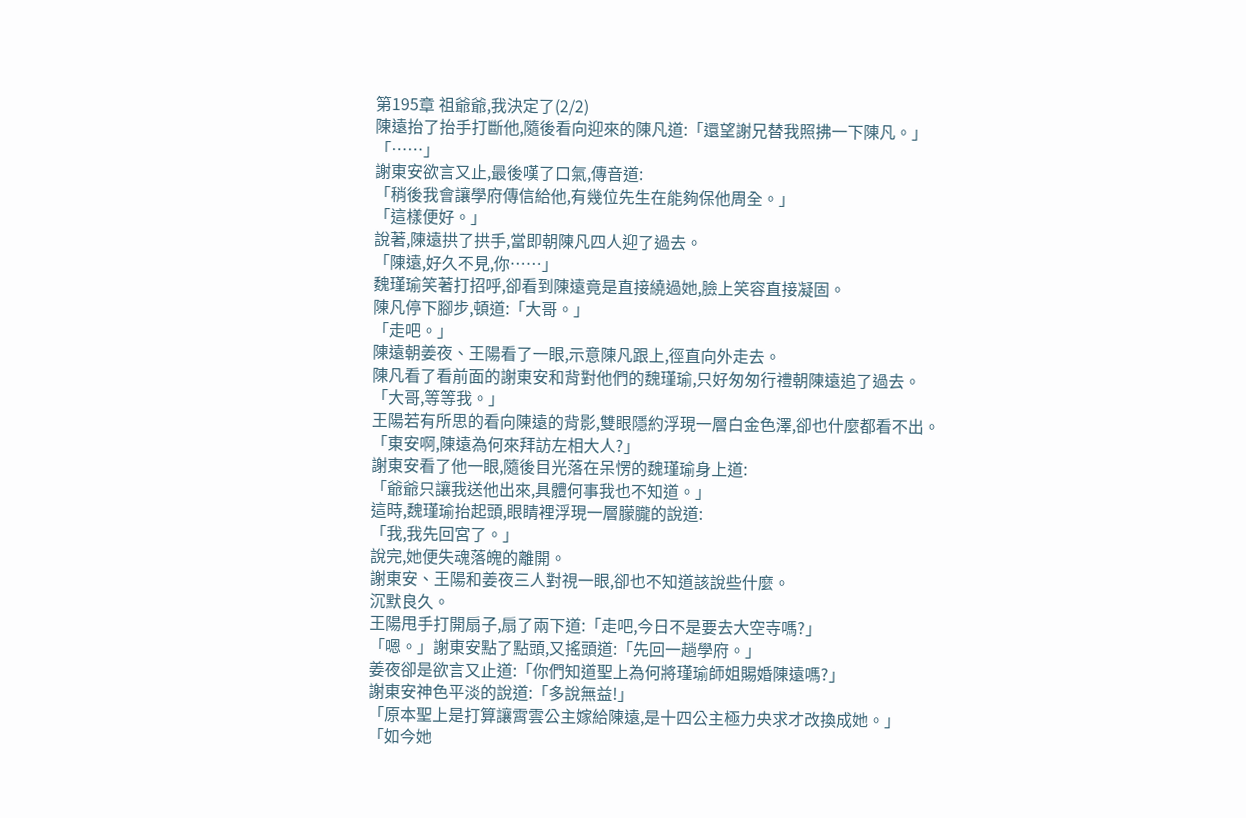第195章 祖爺爺,我決定了(2/2)
陳遠抬了抬手打斷他,隨後看向迎來的陳凡道:「還望謝兄替我照拂一下陳凡。」
「……」
謝東安欲言又止,最後嘆了口氣,傳音道:
「稍後我會讓學府傳信給他,有幾位先生在能夠保他周全。」
「這樣便好。」
說著,陳遠拱了拱手,當即朝陳凡四人迎了過去。
「陳遠,好久不見,你……」
魏瑾瑜笑著打招呼,卻看到陳遠竟是直接繞過她,臉上笑容直接凝固。
陳凡停下腳步,頓道:「大哥。」
「走吧。」
陳遠朝姜夜、王陽看了一眼,示意陳凡跟上,徑直向外走去。
陳凡看了看前面的謝東安和背對他們的魏瑾瑜,只好匆匆行禮朝陳遠追了過去。
「大哥,等等我。」
王陽若有所思的看向陳遠的背影,雙眼隱約浮現一層白金色澤,卻也什麼都看不出。
「東安啊,陳遠為何來拜訪左相大人?」
謝東安看了他一眼,隨後目光落在呆愣的魏瑾瑜身上道:
「爺爺只讓我送他出來,具體何事我也不知道。」
這時,魏瑾瑜抬起頭,眼睛裡浮現一層朦朧的說道:
「我,我先回宮了。」
說完,她便失魂落魄的離開。
謝東安、王陽和姜夜三人對視一眼,卻也不知道該說些什麼。
沉默良久。
王陽甩手打開扇子,扇了兩下道:「走吧,今日不是要去大空寺嗎?」
「嗯。」謝東安點了點頭,又搖頭道:「先回一趟學府。」
姜夜卻是欲言又止道:「你們知道聖上為何將瑾瑜師姐賜婚陳遠嗎?」
謝東安神色平淡的說道:「多說無益!」
「原本聖上是打算讓霄雲公主嫁給陳遠,是十四公主極力央求才改換成她。」
「如今她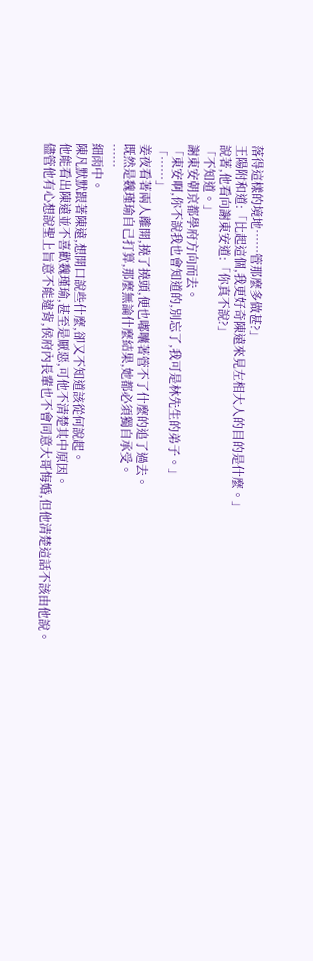落得這樣的境地……管那麼多做甚?」
王陽附和道:「比起這個,我更好奇陳遠來見左相大人的目的是什麼。」
說著,他看向謝東安道:「你真不說?」
「不知道。」
謝東安朝京都學府方向而去。
「東安啊,你不說我也會知道的,別忘了,我可是林先生的弟子。」
「……」
姜夜看著兩人離開,撓了撓頭,便也嘟囔著管不了什麼的追了過去。
既然是魏瑾瑜自己打算,那麼無論什麼結果,她都必須獨自承受。
……
細雨中。
陳凡默默跟著陳遠,想開口說些什麼,卻又不知道該從何說起。
他能看出陳遠並不喜歡魏瑾瑜,甚至是厭惡,可他不清楚其中原因。
儘管他有心想說聖上旨意不能違背,侯府內長輩也不會同意大哥悔婚,但他清楚這話不該由他說。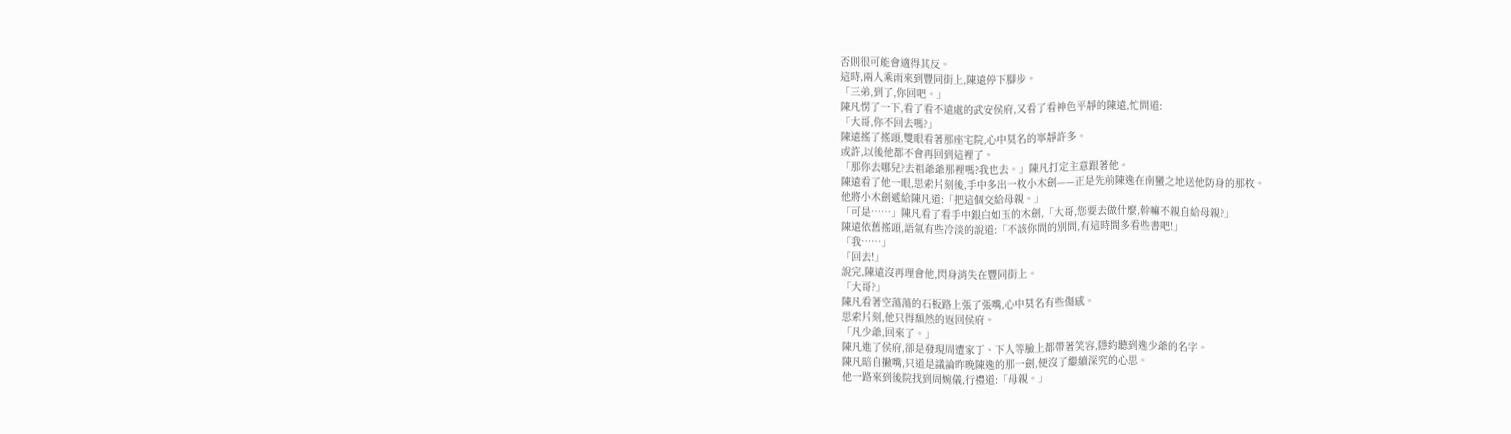否則很可能會適得其反。
這時,兩人乘雨來到豐同街上,陳遠停下腳步。
「三弟,到了,你回吧。」
陳凡愣了一下,看了看不遠處的武安侯府,又看了看神色平靜的陳遠,忙問道:
「大哥,你不回去嗎?」
陳遠搖了搖頭,雙眼看著那座宅院,心中莫名的寧靜許多。
或許,以後他都不會再回到這裡了。
「那你去哪兒?去祖爺爺那裡嗎?我也去。」陳凡打定主意跟著他。
陳遠看了他一眼,思索片刻後,手中多出一枚小木劍——正是先前陳逸在南蠻之地送他防身的那枚。
他將小木劍遞給陳凡道:「把這個交給母親。」
「可是……」陳凡看了看手中銀白如玉的木劍,「大哥,您要去做什麼,幹嘛不親自給母親?」
陳遠依舊搖頭,語氣有些冷淡的說道:「不該你問的別問,有這時間多看些書吧!」
「我……」
「回去!」
說完,陳遠沒再理會他,閃身消失在豐同街上。
「大哥?」
陳凡看著空蕩蕩的石板路上張了張嘴,心中莫名有些傷感。
思索片刻,他只得頹然的返回侯府。
「凡少爺,回來了。」
陳凡進了侯府,卻是發現周遭家丁、下人等臉上都帶著笑容,隱約聽到逸少爺的名字。
陳凡暗自撇嘴,只道是議論昨晚陳逸的那一劍,便沒了繼續深究的心思。
他一路來到後院找到周婉儀,行禮道:「母親。」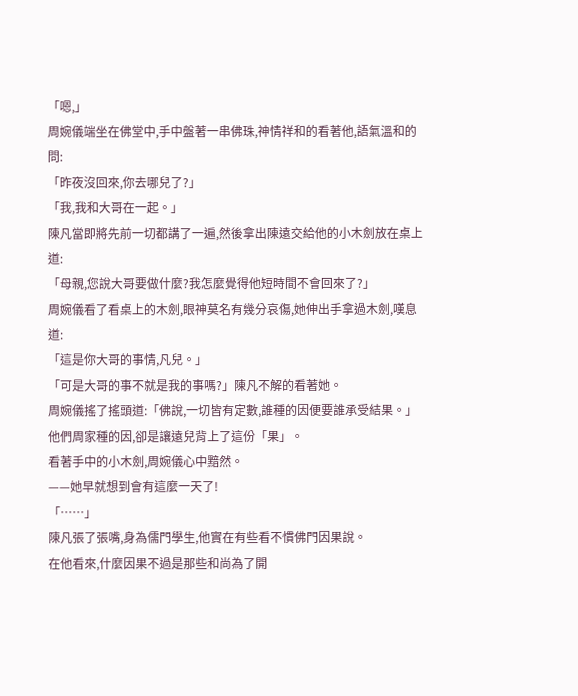「嗯,」
周婉儀端坐在佛堂中,手中盤著一串佛珠,神情祥和的看著他,語氣溫和的問:
「昨夜沒回來,你去哪兒了?」
「我,我和大哥在一起。」
陳凡當即將先前一切都講了一遍,然後拿出陳遠交給他的小木劍放在桌上道:
「母親,您說大哥要做什麼?我怎麼覺得他短時間不會回來了?」
周婉儀看了看桌上的木劍,眼神莫名有幾分哀傷,她伸出手拿過木劍,嘆息道:
「這是你大哥的事情,凡兒。」
「可是大哥的事不就是我的事嗎?」陳凡不解的看著她。
周婉儀搖了搖頭道:「佛說,一切皆有定數,誰種的因便要誰承受結果。」
他們周家種的因,卻是讓遠兒背上了這份「果」。
看著手中的小木劍,周婉儀心中黯然。
——她早就想到會有這麼一天了!
「……」
陳凡張了張嘴,身為儒門學生,他實在有些看不慣佛門因果說。
在他看來,什麼因果不過是那些和尚為了開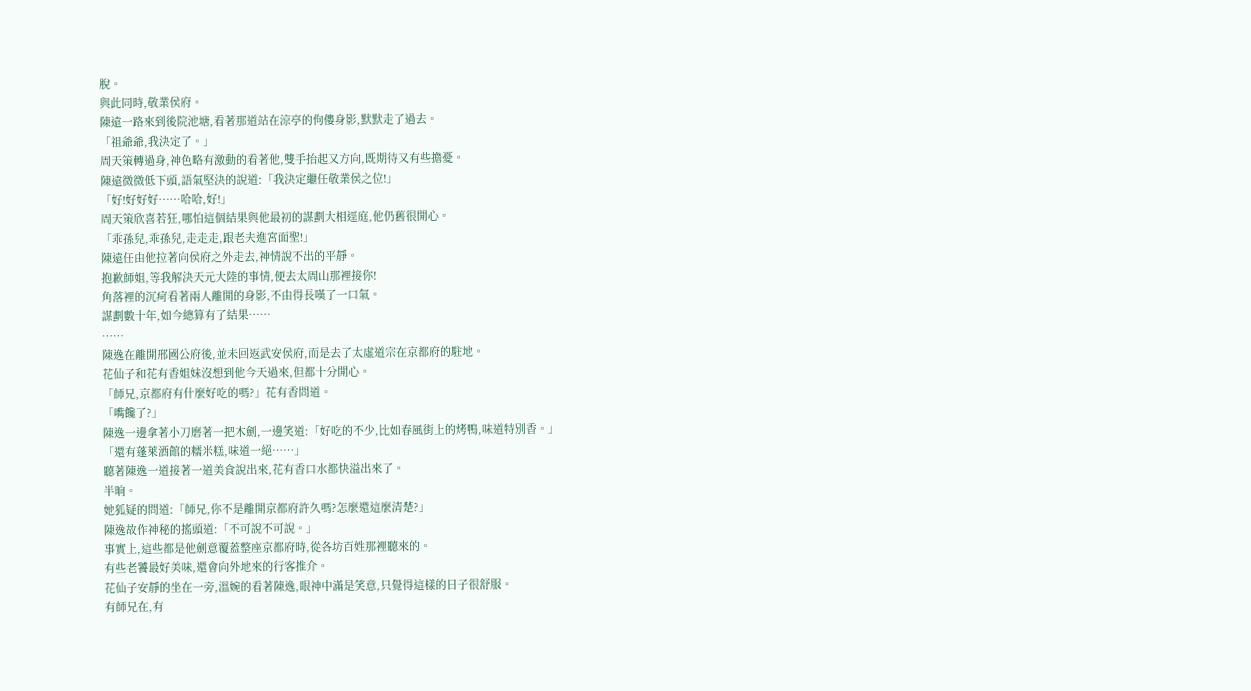脫。
與此同時,敬業侯府。
陳遠一路來到後院池塘,看著那道站在涼亭的佝僂身影,默默走了過去。
「祖爺爺,我決定了。」
周天策轉過身,神色略有激動的看著他,雙手抬起又方向,既期待又有些擔憂。
陳遠微微低下頭,語氣堅決的說道:「我決定繼任敬業侯之位!」
「好!好好好……哈哈,好!」
周天策欣喜若狂,哪怕這個結果與他最初的謀劃大相逕庭,他仍舊很開心。
「乖孫兒,乖孫兒,走走走,跟老夫進宮面聖!」
陳遠任由他拉著向侯府之外走去,神情說不出的平靜。
抱歉師姐,等我解決天元大陸的事情,便去太周山那裡接你!
角落裡的沉疴看著兩人離開的身影,不由得長嘆了一口氣。
謀劃數十年,如今總算有了結果……
……
陳逸在離開邢國公府後,並未回返武安侯府,而是去了太虛道宗在京都府的駐地。
花仙子和花有香姐妹沒想到他今天過來,但都十分開心。
「師兄,京都府有什麼好吃的嗎?」花有香問道。
「嘴饞了?」
陳逸一邊拿著小刀磨著一把木劍,一邊笑道:「好吃的不少,比如春風街上的烤鴨,味道特別香。」
「還有蓬萊酒館的糯米糕,味道一絕……」
聽著陳逸一道接著一道美食說出來,花有香口水都快溢出來了。
半晌。
她狐疑的問道:「師兄,你不是離開京都府許久嗎?怎麼還這麼清楚?」
陳逸故作神秘的搖頭道:「不可說不可說。」
事實上,這些都是他劍意覆蓋整座京都府時,從各坊百姓那裡聽來的。
有些老饕最好美味,還會向外地來的行客推介。
花仙子安靜的坐在一旁,溫婉的看著陳逸,眼神中滿是笑意,只覺得這樣的日子很舒服。
有師兄在,有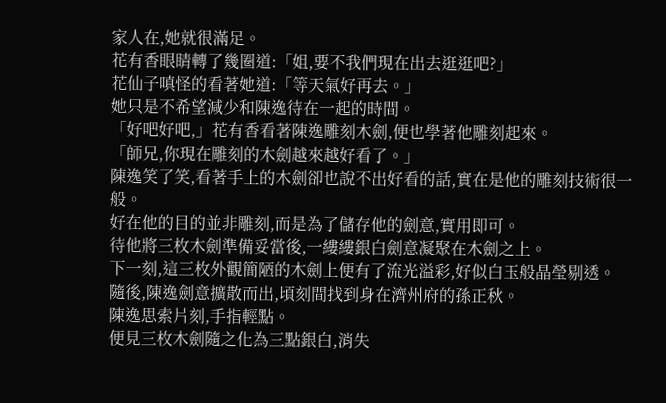家人在,她就很滿足。
花有香眼睛轉了幾圈道:「姐,要不我們現在出去逛逛吧?」
花仙子嗔怪的看著她道:「等天氣好再去。」
她只是不希望減少和陳逸待在一起的時間。
「好吧好吧,」花有香看著陳逸雕刻木劍,便也學著他雕刻起來。
「師兄,你現在雕刻的木劍越來越好看了。」
陳逸笑了笑,看著手上的木劍卻也說不出好看的話,實在是他的雕刻技術很一般。
好在他的目的並非雕刻,而是為了儲存他的劍意,實用即可。
待他將三枚木劍準備妥當後,一縷縷銀白劍意凝聚在木劍之上。
下一刻,這三枚外觀簡陋的木劍上便有了流光溢彩,好似白玉般晶瑩剔透。
隨後,陳逸劍意擴散而出,頃刻間找到身在濟州府的孫正秋。
陳逸思索片刻,手指輕點。
便見三枚木劍隨之化為三點銀白,消失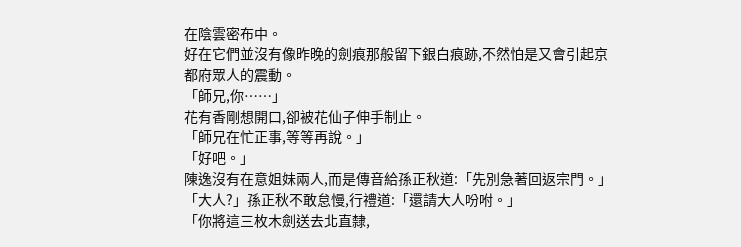在陰雲密布中。
好在它們並沒有像昨晚的劍痕那般留下銀白痕跡,不然怕是又會引起京都府眾人的震動。
「師兄,你……」
花有香剛想開口,卻被花仙子伸手制止。
「師兄在忙正事,等等再說。」
「好吧。」
陳逸沒有在意姐妹兩人,而是傳音給孫正秋道:「先別急著回返宗門。」
「大人?」孫正秋不敢怠慢,行禮道:「還請大人吩咐。」
「你將這三枚木劍送去北直隸,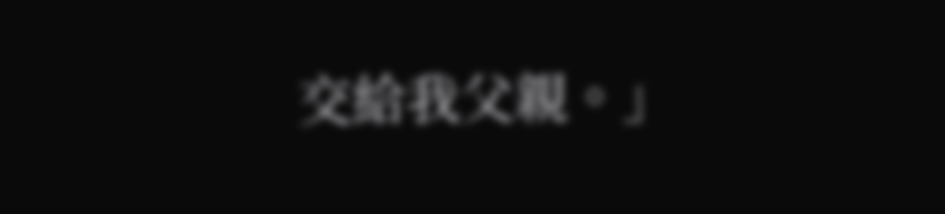交給我父親。」